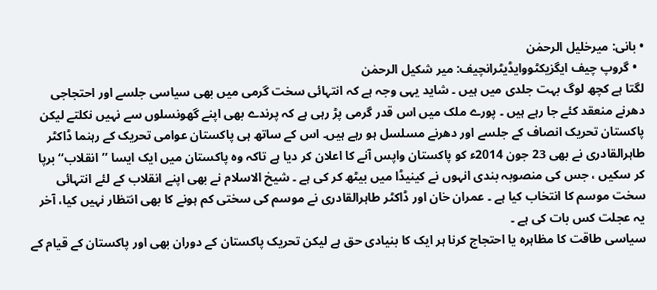• بانی: میرخلیل الرحمٰن
  • گروپ چیف ایگزیکٹووایڈیٹرانچیف: میر شکیل الرحمٰن
لگتا ہے کچھ لوگ بہت جلدی میں ہیں ۔ شاید یہی وجہ ہے کہ انتہائی سخت گرمی میں بھی سیاسی جلسے اور احتجاجی دھرنے منعقد کئے جا رہے ہیں ۔ پورے ملک میں اس قدر گرمی پڑ رہی ہے کہ پرندے بھی اپنے گھونسلوں سے نہیں نکلتے لیکن پاکستان تحریک انصاف کے جلسے اور دھرنے مسلسل ہو رہے ہیں۔ اس کے ساتھ ہی پاکستان عوامی تحریک کے رہنما ڈاکٹر طاہرالقادری نے بھی 23 جون 2014ء کو پاکستان واپس آنے کا اعلان کر دیا ہے تاکہ وہ پاکستان میں ایک ایسا ’’انقلاب‘‘ برپا کر سکیں ، جس کی منصوبہ بندی انہوں نے کینیڈا میں بیٹھ کر کی ہے ۔ شیخ الاسلام نے بھی اپنے انقلاب کے لئے انتہائی سخت موسم کا انتخاب کیا ہے ۔ عمران خان اور ڈاکٹر طاہرالقادری نے موسم کی سختی کم ہونے کا بھی انتظار نہیں کیا، آخر یہ عجلت کس بات کی ہے ۔
سیاسی طاقت کا مظاہرہ یا احتجاج کرنا ہر ایک کا بنیادی حق ہے لیکن تحریک پاکستان کے دوران بھی اور پاکستان کے قیام کے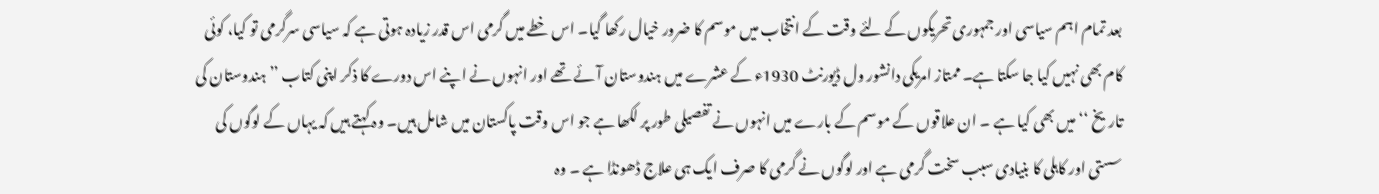بعد تمام اہم سیاسی اور جمہوری تحریکوں کے لئے وقت کے انتخاب میں موسم کا ضرور خیال رکھا گیا۔ اس خطے میں گرمی اس قدر زیادہ ہوتی ہے کہ سیاسی سرگرمی تو کیا، کوئی کام بھی نہیں کیا جا سکتا ہے۔ ممتاز امریکی دانشور ول ڈیورنٹ 1930ء کے عشرے میں ہندوستان آئے تھے اور انہوں نے اپنے اس دورے کا ذکر اپنی کتاب ’’ ہندوستان کی تاریخ ‘‘ میں بھی کیا ہے ۔ ان علاقوں کے موسم کے بارے میں انہوں نے تفصیلی طور پر لکھا ہے جو اس وقت پاکستان میں شامل ہیں۔ وہ کہتے ہیں کہ یہاں کے لوگوں کی سستی اور کاہلی کا بنیادی سبب سخت گرمی ہے اور لوگوں نے گرمی کا صرف ایک ہی علاج ڈھونڈا ہے ۔ وہ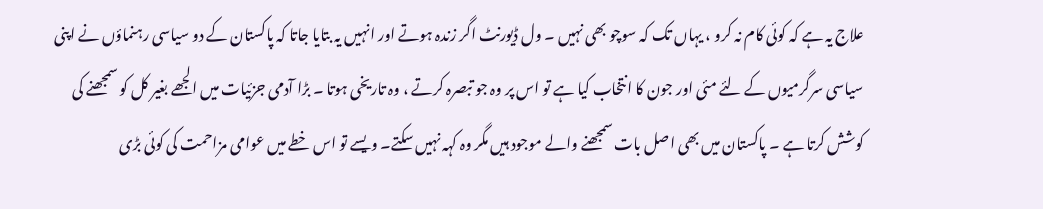علاج یہ ہے کہ کوئی کام نہ کرو ، یہاں تک کہ سوچو بھی نہیں ۔ ول ڈیورنٹ اگر زندہ ہوتے اور انہیں یہ بتایا جاتا کہ پاکستان کے دو سیاسی رہنماؤں نے اپنی سیاسی سرگرمیوں کے لئے مئی اور جون کا انتخاب کیا ہے تو اس پر وہ جو تبصرہ کرتے ، وہ تاریخی ہوتا ۔ بڑا آدمی جزئیات میں الجھے بغیر کل کو سمجھنے کی کوشش کرتا ہے ۔ پاکستان میں بھی اصل بات سمجھنے والے موجود ہیں مگر وہ کہہ نہیں سکتے۔ ویسے تو اس خطے میں عوامی مزاحمت کی کوئی بڑی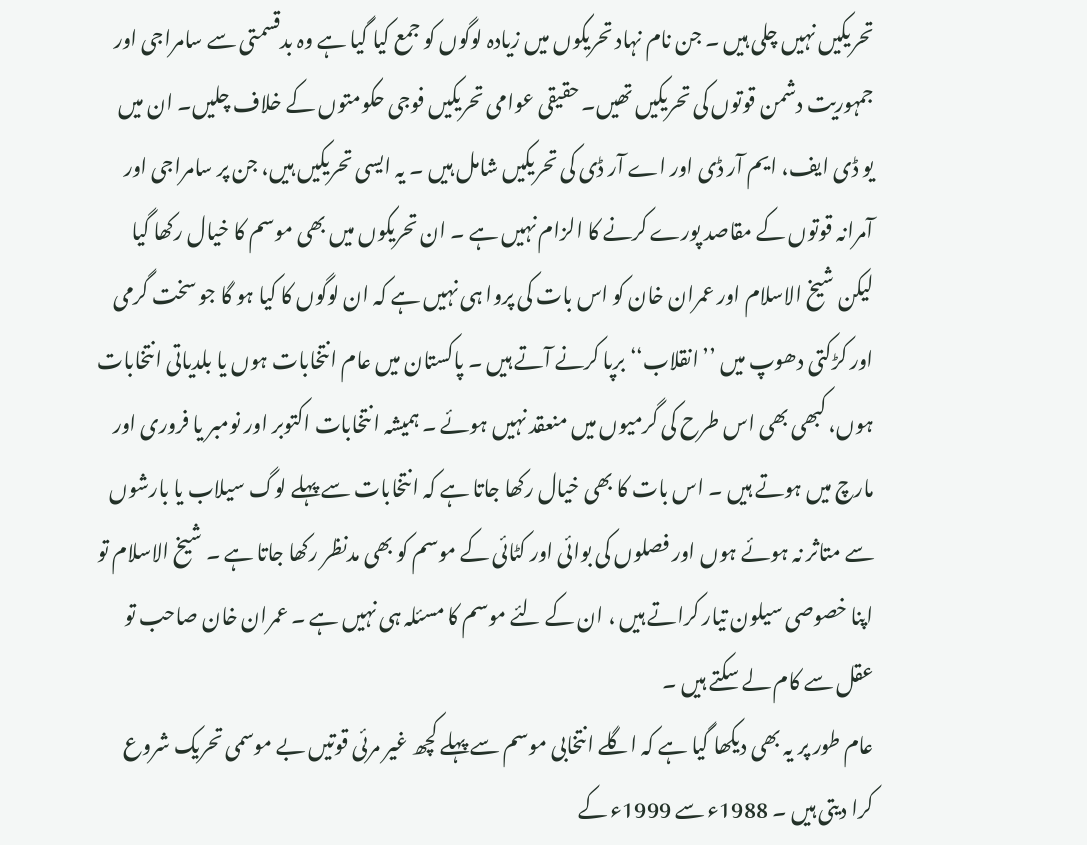تحریکیں نہیں چلی ہیں ۔ جن نام نہاد تحریکوں میں زیادہ لوگوں کو جمع کیا گیا ہے وہ بدقسمتی سے سامراجی اور جمہوریت دشمن قوتوں کی تحریکیں تھیں۔ حقیقی عوامی تحریکیں فوجی حکومتوں کے خلاف چلیں۔ ان میں یو ڈی ایف، ایم آر ڈی اور اے آر ڈی کی تحریکیں شامل ہیں ۔ یہ ایسی تحریکیں ہیں، جن پر سامراجی اور آمرانہ قوتوں کے مقاصد پورے کرنے کا الزام نہیں ہے ۔ ان تحریکوں میں بھی موسم کا خیال رکھا گیا لیکن شیخ الاسلام اور عمران خان کو اس بات کی پروا ہی نہیں ہے کہ ان لوگوں کا کیا ہو گا جو سخت گرمی اور کڑکتی دھوپ میں ’’انقلاب‘‘ برپا کرنے آتے ہیں ۔ پاکستان میں عام انتخابات ہوں یا بلدیاتی انتخابات ہوں، کبھی بھی اس طرح کی گرمیوں میں منعقد نہیں ہوئے ۔ ہمیشہ انتخابات اکتوبر اور نومبر یا فروری اور مارچ میں ہوتے ہیں ۔ اس بات کا بھی خیال رکھا جاتا ہے کہ انتخابات سے پہلے لوگ سیلاب یا بارشوں سے متاثر نہ ہوئے ہوں اور فصلوں کی بوائی اور کٹائی کے موسم کو بھی مدنظر رکھا جاتا ہے ۔ شیخ الاسلام تو اپنا خصوصی سیلون تیار کراتے ہیں ، ان کے لئے موسم کا مسئلہ ہی نہیں ہے ۔ عمران خان صاحب تو عقل سے کام لے سکتے ہیں ۔
عام طور پر یہ بھی دیکھا گیا ہے کہ اگلے انتخابی موسم سے پہلے کچھ غیر مرئی قوتیں بے موسمی تحریک شروع کرا دیتی ہیں ۔ 1988ء سے 1999ء کے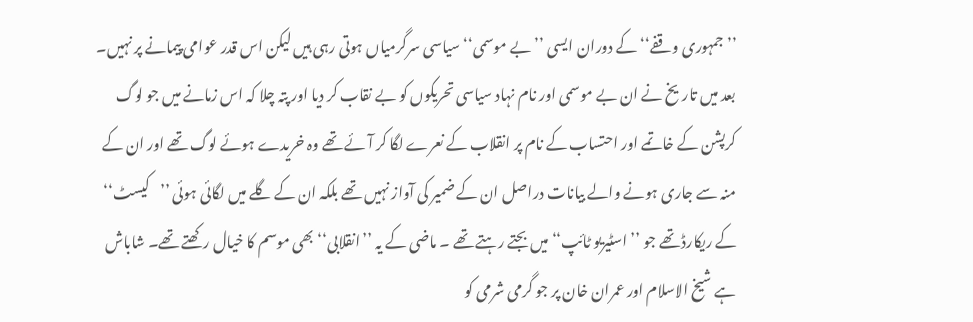’’جمہوری وقفے‘‘ کے دوران ایسی ’’بے موسمی‘‘ سیاسی سرگرمیاں ہوتی رہی ہیں لیکن اس قدر عوامی پیمانے پر نہیں۔ بعد میں تاریخ نے ان بے موسمی اور نام نہاد سیاسی تحریکوں کو بے نقاب کر دیا اور پتہ چلا کہ اس زمانے میں جو لوگ کرپشن کے خاتمے اور احتساب کے نام پر انقلاب کے نعرے لگا کر آئے تھے وہ خریدے ہوئے لوگ تھے اور ان کے منہ سے جاری ہونے والے بیانات دراصل ان کے ضمیر کی آواز نہیں تھے بلکہ ان کے گلے میں لگائی ہوئی ’’کیسٹ‘‘ کے ریکارڈ تھے جو ’’اسٹیریو ٹائپ‘‘ میں بجتے رہتے تھے ۔ ماضی کے یہ ’’انقلابی‘‘ بھی موسم کا خیال رکھتے تھے۔ شاباش ہے شیخ الاسلام اور عمران خان پر جو گرمی شرمی کو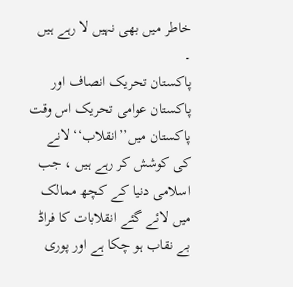خاطر میں بھی نہیں لا رہے ہیں ۔
پاکستان تحریک انصاف اور پاکستان عوامی تحریک اس وقت پاکستان میں’’انقلاب‘‘ لانے کی کوشش کر رہے ہیں ، جب اسلامی دنیا کے کچھ ممالک میں لائے گئے انقلابات کا فراڈ بے نقاب ہو چکا ہے اور پوری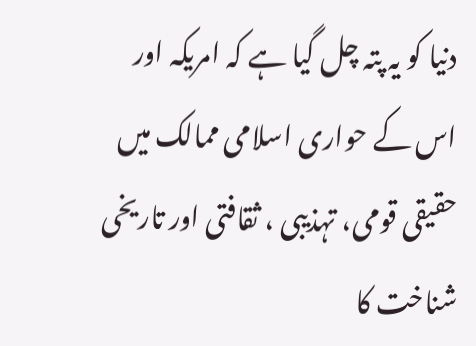دنیا کو یہ پتہ چل گیا ہے کہ امریکہ اور اس کے حواری اسلامی ممالک میں حقیقی قومی، تہذیبی ، ثقافتی اور تاریخی شناخت کا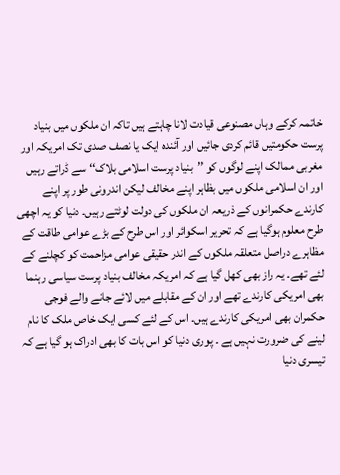خاتمہ کرکے وہاں مصنوعی قیادت لانا چاہتے ہیں تاکہ ان ملکوں میں بنیاد پرست حکومتیں قائم کردی جائیں اور آئندہ ایک یا نصف صدی تک امریکہ اور مغربی ممالک اپنے لوگوں کو ’’بنیاد پرست اسلامی بلاک‘‘ سے ڈراتے رہیں اور ان اسلامی ملکوں میں بظاہر اپنے مخالف لیکن اندرونی طور پر اپنے کارندے حکمرانوں کے ذریعہ ان ملکوں کی دولت لوٹتے رہیں۔ دنیا کو یہ اچھی طرح معلوم ہوگیا ہے کہ تحریر اسکوائر اور اس طرح کے بڑے عوامی طاقت کے مظاہرے دراصل متعلقہ ملکوں کے اندر حقیقی عوامی مزاحمت کو کچلنے کے لئے تھے۔ یہ راز بھی کھل گیا ہے کہ امریکہ مخالف بنیاد پرست سیاسی رہنما بھی امریکی کارندے تھے اور ان کے مقابلے میں لائے جانے والے فوجی حکمران بھی امریکی کارندے ہیں۔ اس کے لئے کسی ایک خاص ملک کا نام لینے کی ضرورت نہیں ہے ۔ پوری دنیا کو اس بات کا بھی ادراک ہو گیا ہے کہ تیسری دنیا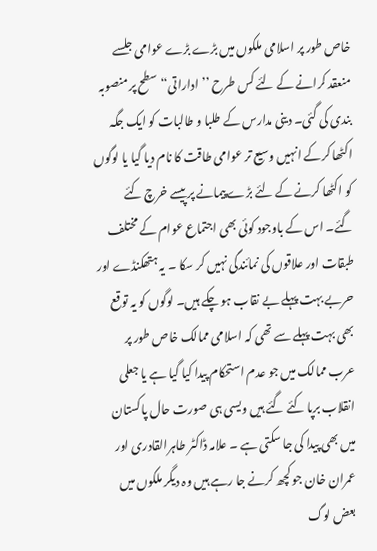خاص طور پر اسلامی ملکوں میں بڑے بڑے عوامی جلسے منعقد کرانے کے لئے کس طرح ’’ اداراتی‘‘سطح پر منصوبہ بندی کی گئی۔ دینی مدارس کے طلبا و طالبات کو ایک جگہ اکٹھا کرکے انہیں وسیع تر عوامی طاقت کا نام دیا گیا یا لوگوں کو اکٹھا کرنے کے لئے بڑے پیمانے پر پیسے خرچ کئے گئے۔ اس کے باوجود کوئی بھی اجتماع عوام کے مختلف طبقات اور علاقوں کی نمائندگی نہیں کر سکا ۔ یہ ہتھکنڈے اور حربے بہت پہلے بے نقاب ہو چکے ہیں۔ لوگوں کو یہ توقع بھی بہت پہلے سے تھی کہ اسلامی ممالک خاص طور پر عرب ممالک میں جو عدم استحکام پیدا کیا گیا ہے یا جعلی انقلاب برپا کئے گئے ہیں ویسی ہی صورت حال پاکستان میں بھی پیدا کی جا سکتی ہے ۔ علامہ ڈاکٹر طاہرالقادری اور عمران خان جو کچھ کرنے جا رہے ہیں وہ دیگر ملکوں میں بعض لوگ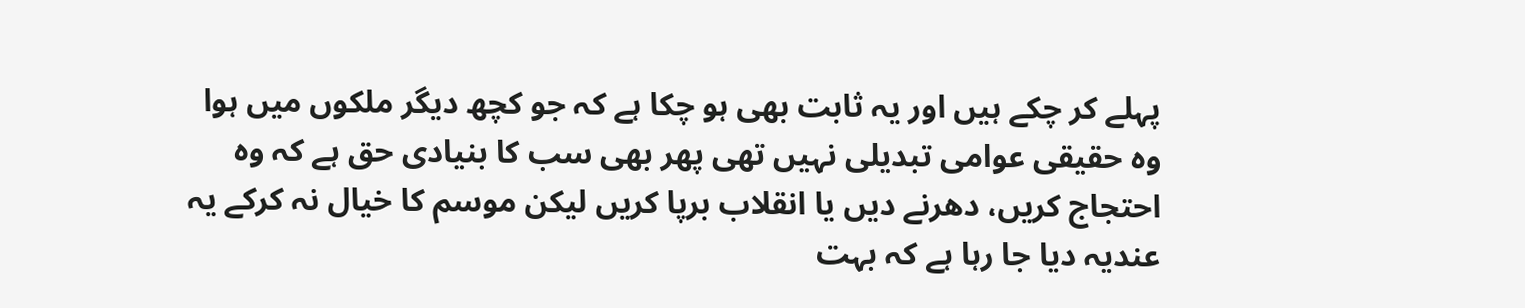پہلے کر چکے ہیں اور یہ ثابت بھی ہو چکا ہے کہ جو کچھ دیگر ملکوں میں ہوا وہ حقیقی عوامی تبدیلی نہیں تھی پھر بھی سب کا بنیادی حق ہے کہ وہ احتجاج کریں، دھرنے دیں یا انقلاب برپا کریں لیکن موسم کا خیال نہ کرکے یہ عندیہ دیا جا رہا ہے کہ بہت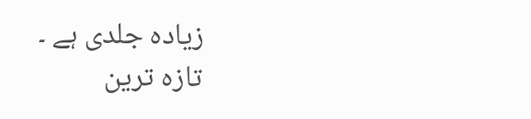زیادہ جلدی ہے ۔
تازہ ترین